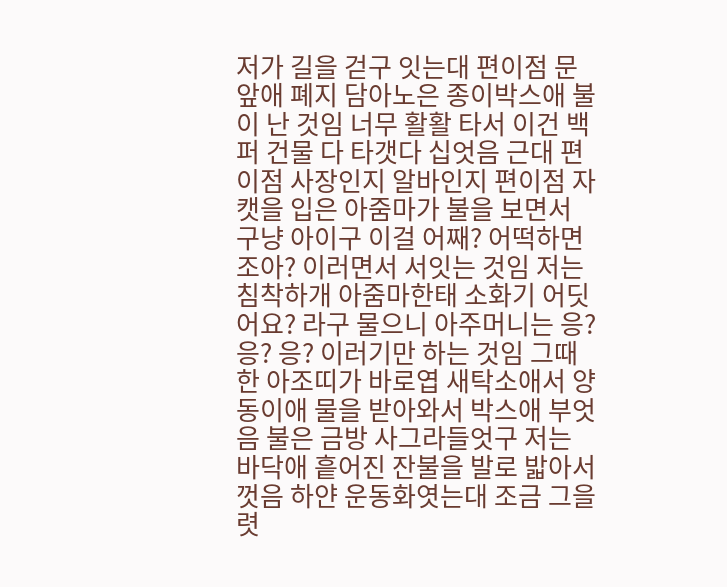저가 길을 걷구 잇는대 편이점 문앞애 폐지 담아노은 종이박스애 불이 난 것임 너무 활활 타서 이건 백퍼 건물 다 타갯다 십엇음 근대 편이점 사장인지 알바인지 편이점 자캣을 입은 아줌마가 불을 보면서 구냥 아이구 이걸 어째? 어떡하면 조아? 이러면서 서잇는 것임 저는 침착하개 아줌마한태 소화기 어딧어요? 라구 물으니 아주머니는 응? 응? 응? 이러기만 하는 것임 그때 한 아조띠가 바로엽 새탁소애서 양동이애 물을 받아와서 박스애 부엇음 불은 금방 사그라들엇구 저는 바닥애 흩어진 잔불을 발로 밟아서 껏음 하얀 운동화엿는대 조금 그을렷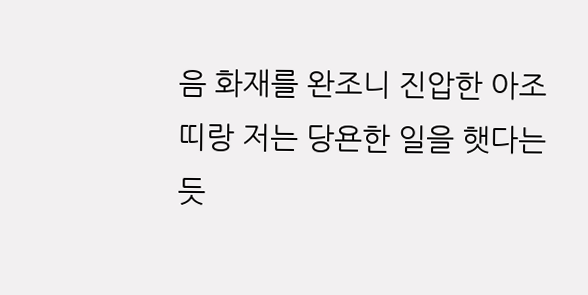음 화재를 완조니 진압한 아조띠랑 저는 당욘한 일을 햇다는 듯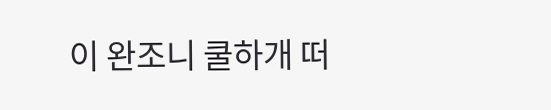이 완조니 쿨하개 떠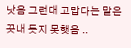낫음 그런대 고맙다는 말은 끗내 듯지 못햇음 ..